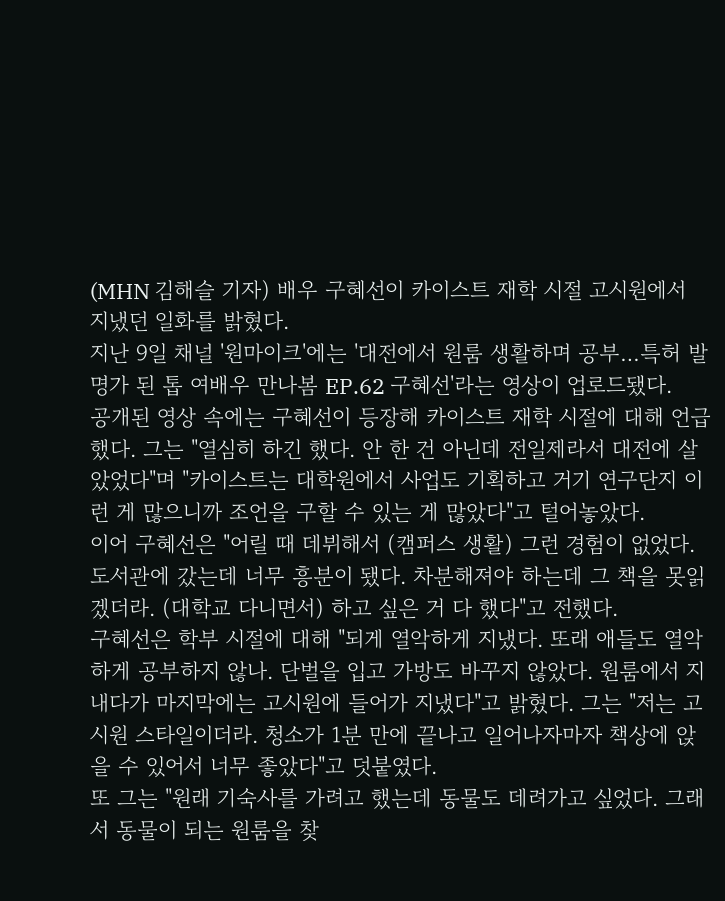(MHN 김해슬 기자) 배우 구혜선이 카이스트 재학 시절 고시원에서 지냈던 일화를 밝혔다.
지난 9일 채널 '원마이크'에는 '대전에서 원룸 생활하며 공부…특허 발명가 된 톱 여배우 만나봄 EP.62 구혜선'라는 영상이 업로드됐다.
공개된 영상 속에는 구혜선이 등장해 카이스트 재학 시절에 대해 언급했다. 그는 "열심히 하긴 했다. 안 한 건 아닌데 전일제라서 대전에 살았었다"며 "카이스트는 대학원에서 사업도 기획하고 거기 연구단지 이런 게 많으니까 조언을 구할 수 있는 게 많았다"고 털어놓았다.
이어 구혜선은 "어릴 때 데뷔해서 (캠퍼스 생활) 그런 경험이 없었다. 도서관에 갔는데 너무 흥분이 됐다. 차분해져야 하는데 그 책을 못읽겠더라. (대학교 다니면서) 하고 싶은 거 다 했다"고 전했다.
구혜선은 학부 시절에 대해 "되게 열악하게 지냈다. 또래 애들도 열악하게 공부하지 않나. 단벌을 입고 가방도 바꾸지 않았다. 원룸에서 지내다가 마지막에는 고시원에 들어가 지냈다"고 밝혔다. 그는 "저는 고시원 스타일이더라. 청소가 1분 만에 끝나고 일어나자마자 책상에 앉을 수 있어서 너무 좋았다"고 덧붙였다.
또 그는 "원래 기숙사를 가려고 했는데 동물도 데려가고 싶었다. 그래서 동물이 되는 원룸을 찾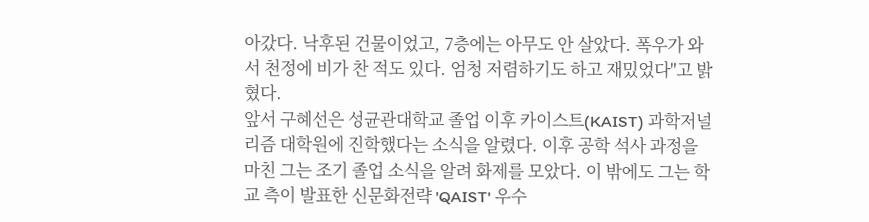아갔다. 낙후된 건물이었고, 7층에는 아무도 안 살았다. 폭우가 와서 천정에 비가 찬 적도 있다. 엄청 저렴하기도 하고 재밌었다"고 밝혔다.
앞서 구혜선은 성균관대학교 졸업 이후 카이스트(KAIST) 과학저널리즘 대학원에 진학했다는 소식을 알렸다. 이후 공학 석사 과정을 마친 그는 조기 졸업 소식을 알려 화제를 모았다. 이 밖에도 그는 학교 측이 발표한 신문화전략 'QAIST' 우수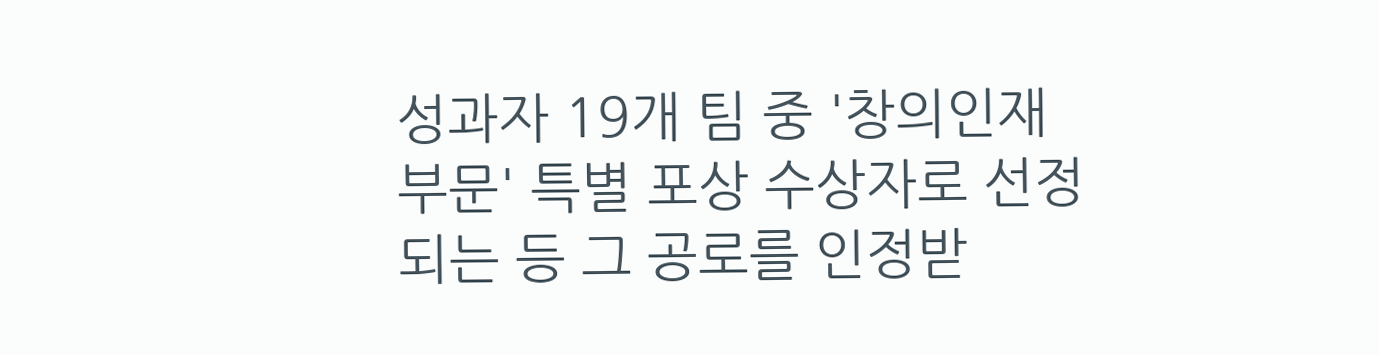성과자 19개 팀 중 '창의인재 부문' 특별 포상 수상자로 선정되는 등 그 공로를 인정받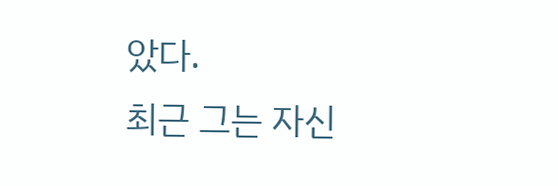았다.
최근 그는 자신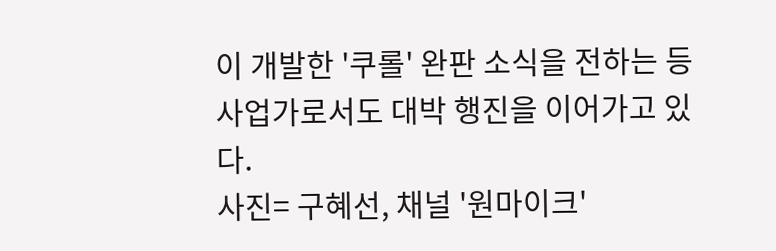이 개발한 '쿠롤' 완판 소식을 전하는 등 사업가로서도 대박 행진을 이어가고 있다.
사진= 구혜선, 채널 '원마이크'